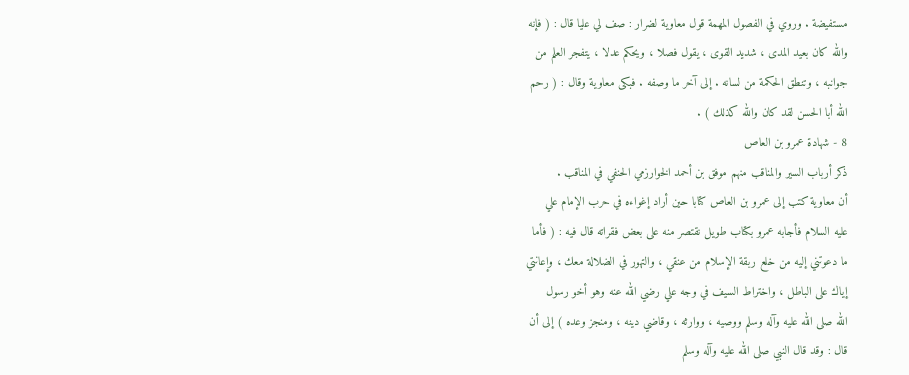مستفيضة . وروي في الفصول المهمة قول معاوية لضرار : صف لي عليا قال : ( فإنه
والله كان بعيد المدى ، شديد القوى ، يقول فصلا ، ويحكم عدلا ، يتفجر العلم من
جوانبه ، وتنطق الحكمة من لسانه . إلى آخر ما وصفه . فبكى معاوية وقال : ( رحم
الله أبا الحسن لقد كان والله كذلك ) .
8 - شهادة عمرو بن العاص
ذكر أرباب السير والمناقب منهم موفق بن أحمد الخوارزمي الحنفي في المناقب .
أن معاوية كتب إلى عمرو بن العاص كتابا حين أراد إغواءه في حرب الإمام علي
عليه السلام فأجابه عمرو بكتاب طويل نقتصر منه على بعض فقراته قال فيه : ( فأما
ما دعوتني إليه من خلع ربقة الإسلام من عنقي ، والتهور في الضلالة معك ، وإعانتي
إياك على الباطل ، واختراط السيف في وجه علي رضي الله عنه وهو أخو رسول
الله صلى الله عليه وآله وسلم ووصيه ، ووارثه ، وقاضي دينه ، ومنجز وعده ) إلى أن
قال : وقد قال النبي صلى الله عليه وآله وسلم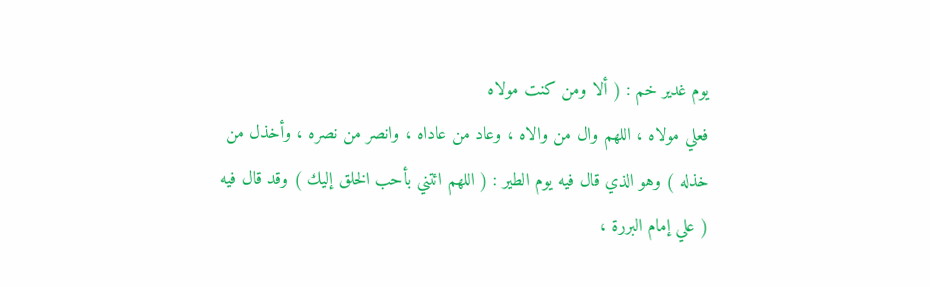يوم غدير خم : ( ألا ومن كنت مولاه
فعلي مولاه ، اللهم وال من والاه ، وعاد من عاداه ، وانصر من نصره ، وأخذل من
خذله ) وهو الذي قال فيه يوم الطير : ( اللهم ائتني بأحب الخلق إليك ) وقد قال فيه
( علي إمام البررة ،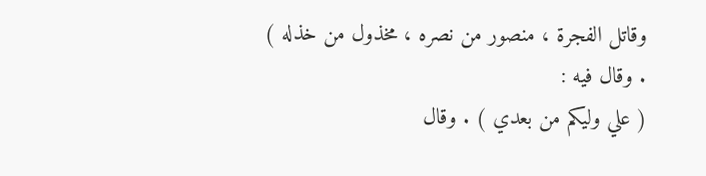وقاتل الفجرة ، منصور من نصره ، مخذول من خذله ) . وقال فيه :
( علي وليكم من بعدي ) . وقال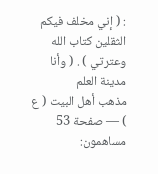: ( إني مخلف فيكم الثقلين كتاب الله وعترتي ) . ( وأنا
مدينة العلم
مذهب أهل البيت ( ع ) — صفحة 53
مساهمون: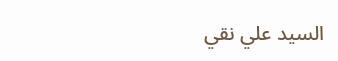السيد علي نقي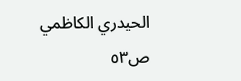الحيدري الكاظمي
ص٥٣